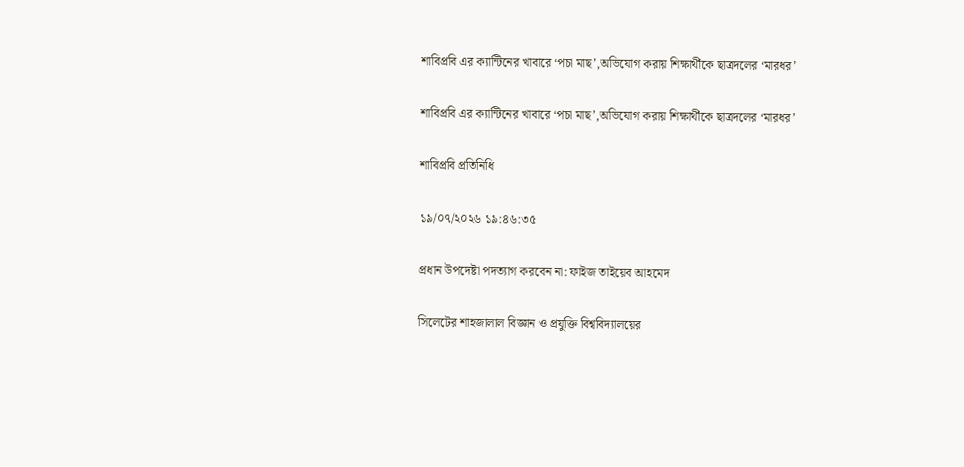শাবিপ্রবি এর ক্যান্টিনের খাবারে ‘পচা মাছ’,অভিযোগ করায় শিক্ষার্থীকে ছাত্রদলের ‘মারধর’

শাবিপ্রবি এর ক্যান্টিনের খাবারে ‘পচা মাছ’,অভিযোগ করায় শিক্ষার্থীকে ছাত্রদলের ‘মারধর’

শাবিপ্রবি প্রতিনিধি

১৯/০৭/২০২৬ ১৯:৪৬:৩৫

প্রধান উপদেষ্টা পদত্যাগ করবেন না: ফাইজ তাইয়েব আহমেদ

সিলেটের শাহজালাল বিজ্ঞান ও প্রযুক্তি বিশ্ববিদ্যালয়ের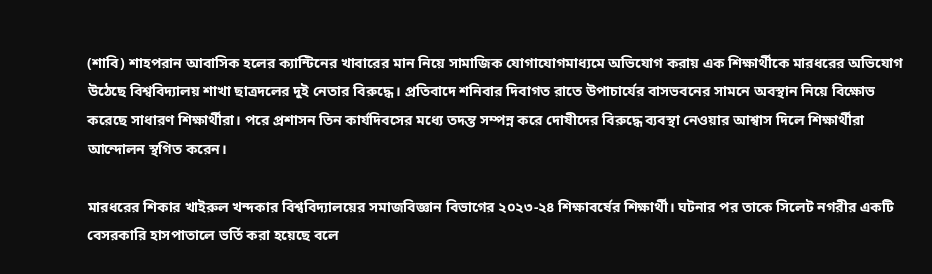(শাবি) শাহপরান আবাসিক হলের ক্যান্টিনের খাবারের মান নিয়ে সামাজিক যোগাযোগমাধ্যমে অভিযোগ করায় এক শিক্ষার্থীকে মারধরের অভিযোগ উঠেছে বিশ্ববিদ্যালয় শাখা ছাত্রদলের দুই নেতার বিরুদ্ধে। প্রতিবাদে শনিবার দিবাগত রাতে উপাচার্যের বাসভবনের সামনে অবস্থান নিয়ে বিক্ষোভ করেছে সাধারণ শিক্ষার্থীরা। পরে প্রশাসন তিন কার্যদিবসের মধ্যে তদন্ত সম্পন্ন করে দোষীদের বিরুদ্ধে ব্যবস্থা নেওয়ার আশ্বাস দিলে শিক্ষার্থীরা আন্দোলন স্থগিত করেন।

মারধরের শিকার খাইরুল খন্দকার বিশ্ববিদ্যালয়ের সমাজবিজ্ঞান বিভাগের ২০২৩-২৪ শিক্ষাবর্ষের শিক্ষার্থী। ঘটনার পর তাকে সিলেট নগরীর একটি বেসরকারি হাসপাতালে ভর্তি করা হয়েছে বলে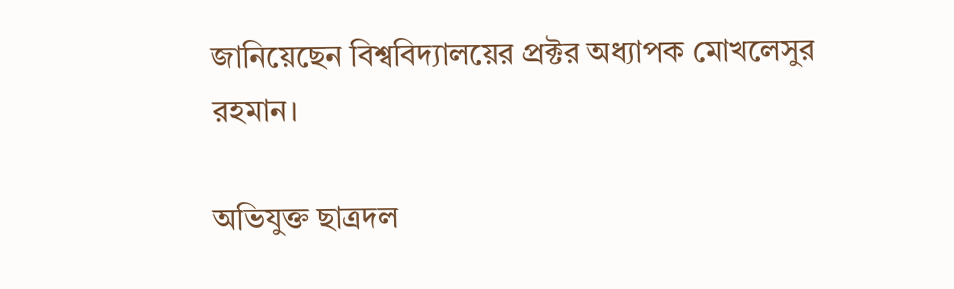জানিয়েছেন বিশ্ববিদ্যালয়ের প্রক্টর অধ্যাপক মোখলেসুর রহমান।

অভিযুক্ত ছাত্রদল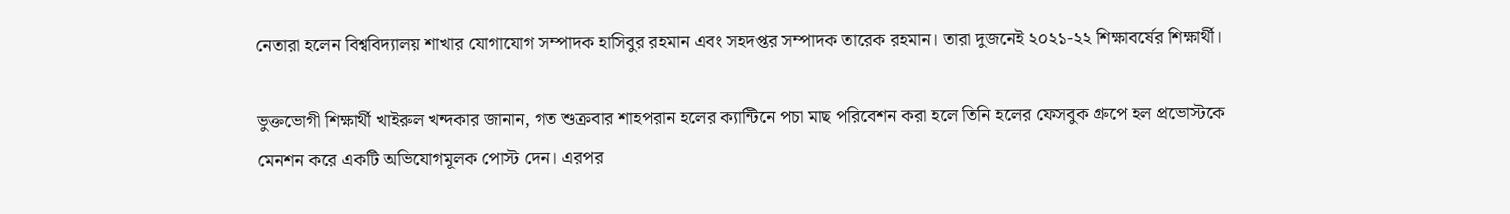নেতারা হলেন বিশ্ববিদ্যালয় শাখার যোগাযোগ সম্পাদক হাসিবুর রহমান এবং সহদপ্তর সম্পাদক তারেক রহমান। তারা দুজনেই ২০২১-২২ শিক্ষাবর্ষের শিক্ষার্থী।

ভুক্তভোগী শিক্ষার্থী খাইরুল খন্দকার জানান, গত শুক্রবার শাহপরান হলের ক্যান্টিনে পচা মাছ পরিবেশন করা হলে তিনি হলের ফেসবুক গ্রুপে হল প্রভোস্টকে মেনশন করে একটি অভিযোগমূলক পোস্ট দেন। এরপর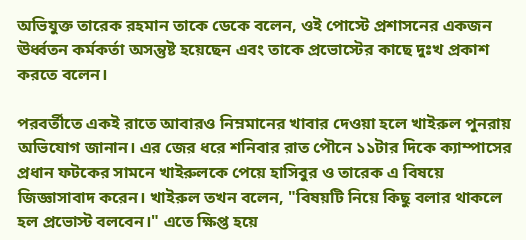অভিযুক্ত তারেক রহমান তাকে ডেকে বলেন, ওই পোস্টে প্রশাসনের একজন ঊর্ধ্বতন কর্মকর্তা অসন্তুষ্ট হয়েছেন এবং তাকে প্রভোস্টের কাছে দুঃখ প্রকাশ করতে বলেন।

পরবর্তীতে একই রাতে আবারও নিম্নমানের খাবার দেওয়া হলে খাইরুল পুনরায় অভিযোগ জানান। এর জের ধরে শনিবার রাত পৌনে ১১টার দিকে ক্যাম্পাসের প্রধান ফটকের সামনে খাইরুলকে পেয়ে হাসিবুর ও তারেক এ বিষয়ে জিজ্ঞাসাবাদ করেন। খাইরুল তখন বলেন, "বিষয়টি নিয়ে কিছু বলার থাকলে হল প্রভোস্ট বলবেন।" এতে ক্ষিপ্ত হয়ে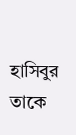হাসিবুর তাকে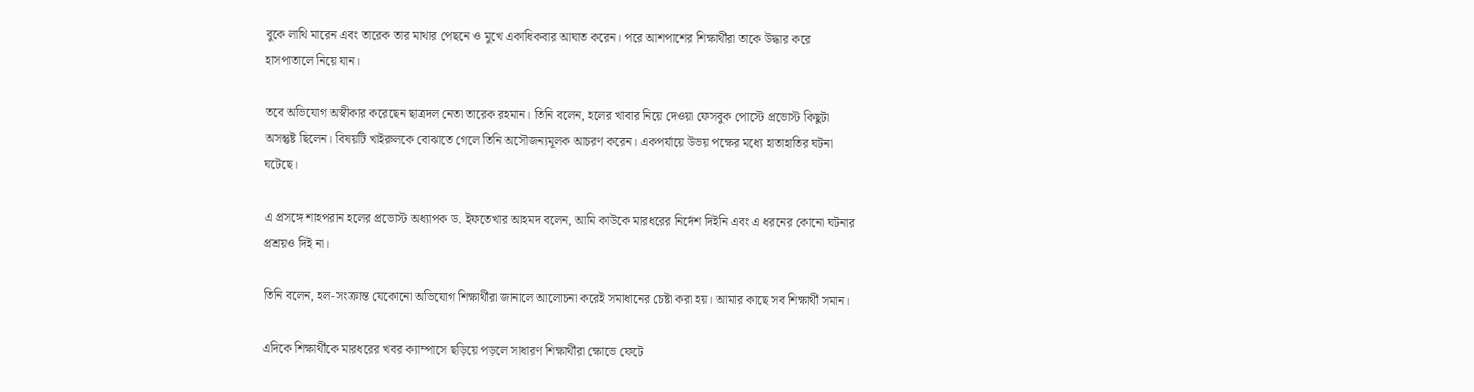বুকে লাথি মারেন এবং তারেক তার মাথার পেছনে ও মুখে একাধিকবার আঘাত করেন। পরে আশপাশের শিক্ষার্থীরা তাকে উদ্ধার করে হাসপাতালে নিয়ে যান।

তবে অভিযোগ অস্বীকার করেছেন ছাত্রদল নেতা তারেক রহমান। তিনি বলেন, হলের খাবার নিয়ে দেওয়া ফেসবুক পোস্টে প্রভোস্ট কিছুটা অসন্তুষ্ট ছিলেন। বিষয়টি খাইরুলকে বোঝাতে গেলে তিনি অসৌজন্যমূলক আচরণ করেন। একপর্যায়ে উভয় পক্ষের মধ্যে হাতাহাতির ঘটনা ঘটেছে।

এ প্রসঙ্গে শাহপরান হলের প্রভোস্ট অধ্যাপক ড. ইফতেখার আহমদ বলেন, আমি কাউকে মারধরের নির্দেশ দিইনি এবং এ ধরনের কোনো ঘটনার প্রশ্রয়ও দিই না।

তিনি বলেন, হল-সংক্রান্ত যেকোনো অভিযোগ শিক্ষার্থীরা জানালে আলোচনা করেই সমাধানের চেষ্টা করা হয়। আমার কাছে সব শিক্ষার্থী সমান।

এদিকে শিক্ষার্থীকে মারধরের খবর ক্যাম্পাসে ছড়িয়ে পড়লে সাধারণ শিক্ষার্থীরা ক্ষোভে ফেটে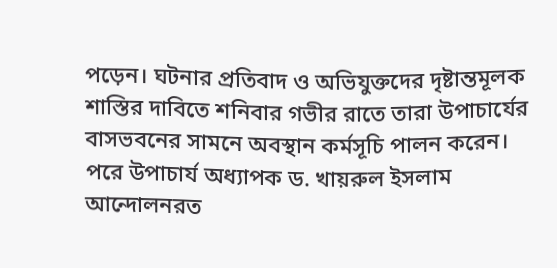পড়েন। ঘটনার প্রতিবাদ ও অভিযুক্তদের দৃষ্টান্তমূলক শাস্তির দাবিতে শনিবার গভীর রাতে তারা উপাচার্যের বাসভবনের সামনে অবস্থান কর্মসূচি পালন করেন। পরে উপাচার্য অধ্যাপক ড. খায়রুল ইসলাম আন্দোলনরত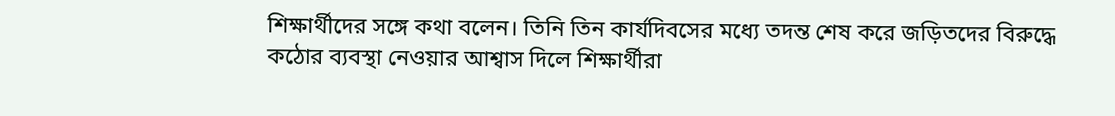শিক্ষার্থীদের সঙ্গে কথা বলেন। তিনি তিন কার্যদিবসের মধ্যে তদন্ত শেষ করে জড়িতদের বিরুদ্ধে কঠোর ব্যবস্থা নেওয়ার আশ্বাস দিলে শিক্ষার্থীরা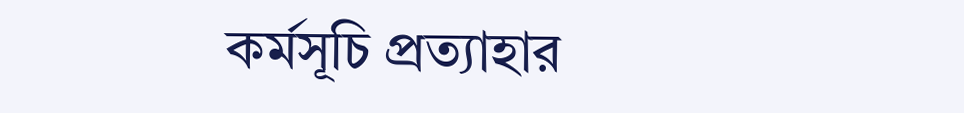কর্মসূচি প্রত্যাহার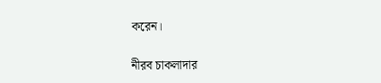করেন।

নীরব চাকলাদার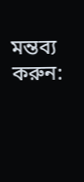মন্তব্য করুন: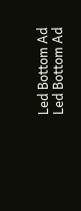Led Bottom Ad
Led Bottom Ad